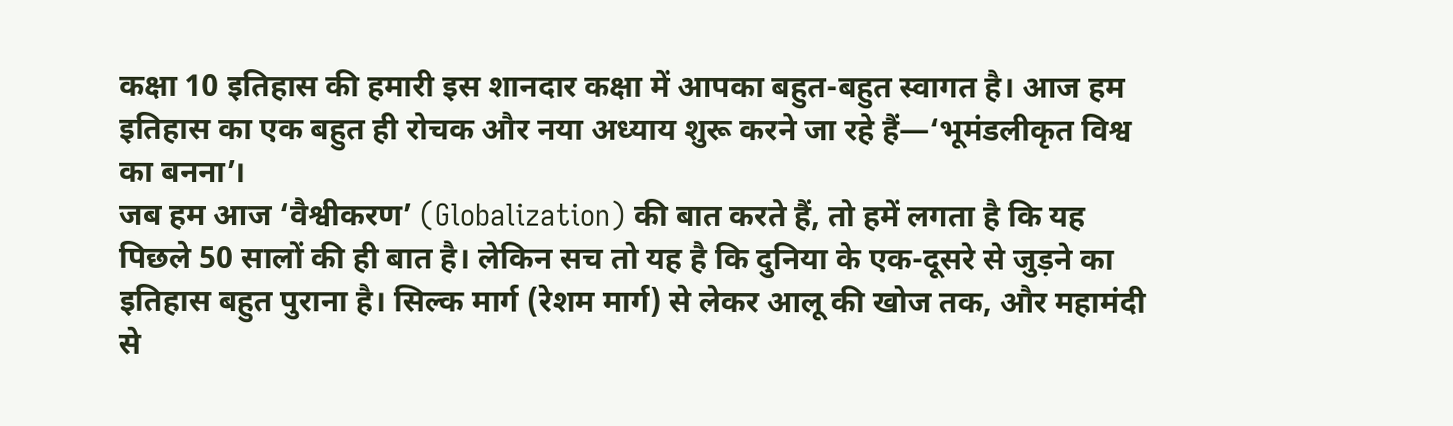कक्षा 10 इतिहास की हमारी इस शानदार कक्षा में आपका बहुत-बहुत स्वागत है। आज हम इतिहास का एक बहुत ही रोचक और नया अध्याय शुरू करने जा रहे हैं—‘भूमंडलीकृत विश्व का बनना’।
जब हम आज ‘वैश्वीकरण’ (Globalization) की बात करते हैं, तो हमें लगता है कि यह पिछले 50 सालों की ही बात है। लेकिन सच तो यह है कि दुनिया के एक-दूसरे से जुड़ने का इतिहास बहुत पुराना है। सिल्क मार्ग (रेशम मार्ग) से लेकर आलू की खोज तक, और महामंदी से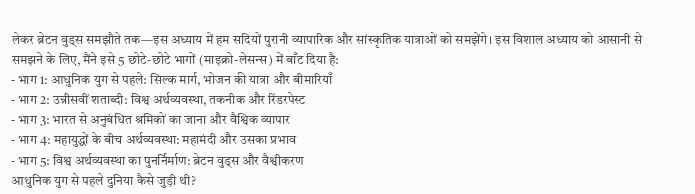लेकर ब्रेटन वुड्स समझौते तक—इस अध्याय में हम सदियों पुरानी व्यापारिक और सांस्कृतिक यात्राओं को समझेंगे। इस विशाल अध्याय को आसानी से समझने के लिए, मैंने इसे 5 छोटे-छोटे भागों (माइक्रो-लेसन्स) में बाँट दिया है:
- भाग 1: आधुनिक युग से पहले: सिल्क मार्ग, भोजन की यात्रा और बीमारियाँ
- भाग 2: उन्नीसवीं शताब्दी: विश्व अर्थव्यवस्था, तकनीक और रिंडरपेस्ट
- भाग 3: भारत से अनुबंधित श्रमिकों का जाना और वैश्विक व्यापार
- भाग 4: महायुद्धों के बीच अर्थव्यवस्था: महामंदी और उसका प्रभाव
- भाग 5: विश्व अर्थव्यवस्था का पुनर्निर्माण: ब्रेटन वुड्स और वैश्वीकरण
आधुनिक युग से पहले दुनिया कैसे जुड़ी थी?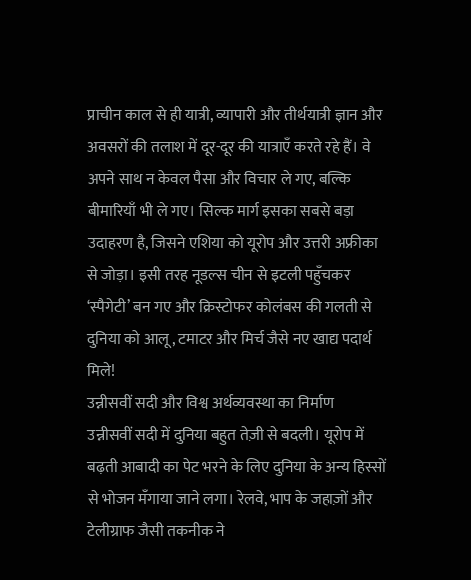प्राचीन काल से ही यात्री, व्यापारी और तीर्थयात्री ज्ञान और अवसरों की तलाश में दूर-दूर की यात्राएँ करते रहे हैं। वे अपने साथ न केवल पैसा और विचार ले गए, बल्कि बीमारियाँ भी ले गए। सिल्क मार्ग इसका सबसे बड़ा उदाहरण है, जिसने एशिया को यूरोप और उत्तरी अफ्रीका से जोड़ा। इसी तरह नूडल्स चीन से इटली पहुँचकर ‘स्पैगेटी’ बन गए और क्रिस्टोफर कोलंबस की गलती से दुनिया को आलू, टमाटर और मिर्च जैसे नए खाद्य पदार्थ मिले!
उन्नीसवीं सदी और विश्व अर्थव्यवस्था का निर्माण
उन्नीसवीं सदी में दुनिया बहुत तेज़ी से बदली। यूरोप में बढ़ती आबादी का पेट भरने के लिए दुनिया के अन्य हिस्सों से भोजन मँगाया जाने लगा। रेलवे, भाप के जहाज़ों और टेलीग्राफ जैसी तकनीक ने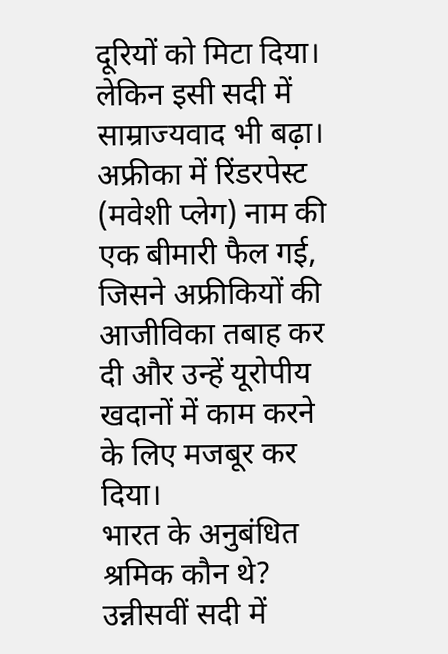दूरियों को मिटा दिया। लेकिन इसी सदी में साम्राज्यवाद भी बढ़ा। अफ्रीका में रिंडरपेस्ट (मवेशी प्लेग) नाम की एक बीमारी फैल गई, जिसने अफ्रीकियों की आजीविका तबाह कर दी और उन्हें यूरोपीय खदानों में काम करने के लिए मजबूर कर दिया।
भारत के अनुबंधित श्रमिक कौन थे?
उन्नीसवीं सदी में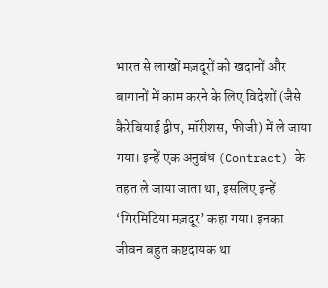भारत से लाखों मज़दूरों को खदानों और बागानों में काम करने के लिए विदेशों (जैसे कैरेबियाई द्वीप, मॉरीशस, फीजी) में ले जाया गया। इन्हें एक अनुबंध (Contract) के तहत ले जाया जाता था, इसलिए इन्हें ‘गिरमिटिया मज़दूर’ कहा गया। इनका जीवन बहुत कष्टदायक था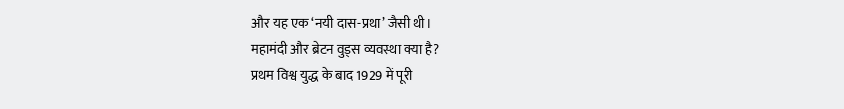और यह एक ‘नयी दास-प्रथा’ जैसी थी।
महामंदी और ब्रेटन वुड्स व्यवस्था क्या है?
प्रथम विश्व युद्ध के बाद 1929 में पूरी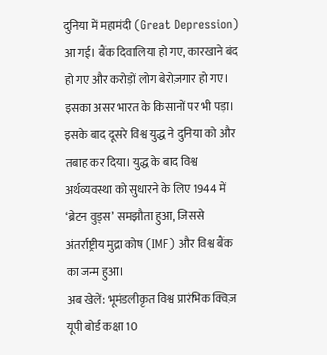दुनिया में महामंदी (Great Depression) आ गई। बैंक दिवालिया हो गए, कारखाने बंद हो गए और करोड़ों लोग बेरोज़गार हो गए। इसका असर भारत के किसानों पर भी पड़ा। इसके बाद दूसरे विश्व युद्ध ने दुनिया को और तबाह कर दिया। युद्ध के बाद विश्व अर्थव्यवस्था को सुधारने के लिए 1944 में ‘ब्रेटन वुड्स’ समझौता हुआ, जिससे अंतर्राष्ट्रीय मुद्रा कोष (IMF) और विश्व बैंक का जन्म हुआ।
अब खेलें: भूमंडलीकृत विश्व प्रारंभिक क्विज़
यूपी बोर्ड कक्षा 10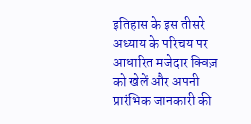इतिहास के इस तीसरे अध्याय के परिचय पर आधारित मजेदार क्विज़ को खेलें और अपनी प्रारंभिक जानकारी की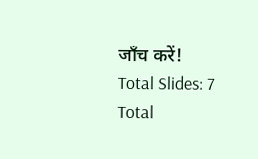जाँच करें!
Total Slides: 7
Total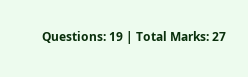Questions: 19 | Total Marks: 27